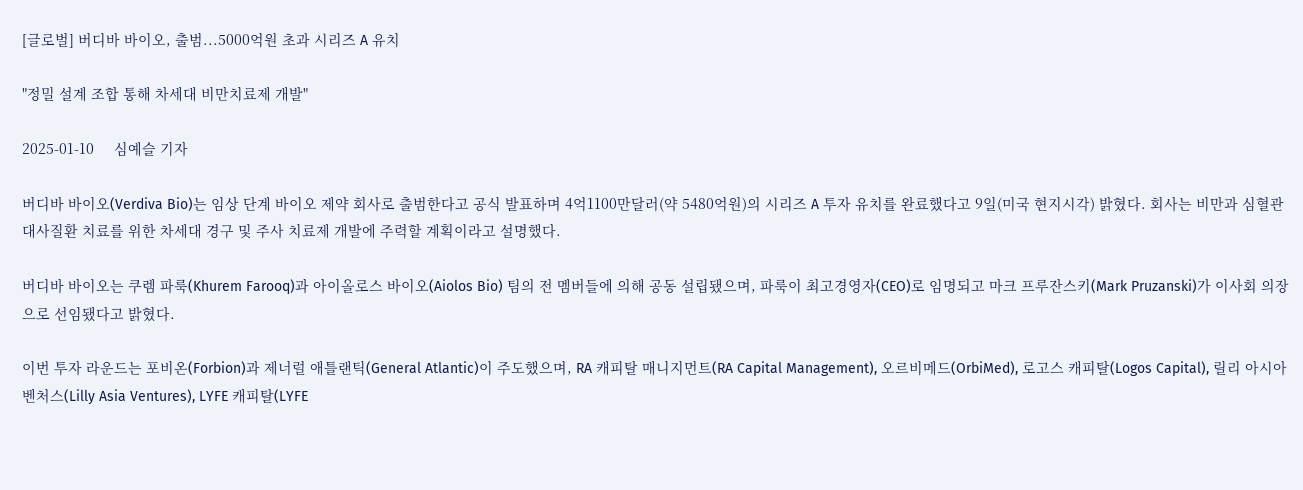[글로벌] 버디바 바이오, 출범...5000억원 초과 시리즈 A 유치

"정밀 설계 조합 통해 차세대 비만치료제 개발"

2025-01-10     심예슬 기자

버디바 바이오(Verdiva Bio)는 임상 단계 바이오 제약 회사로 출범한다고 공식 발표하며 4억1100만달러(약 5480억원)의 시리즈 A 투자 유치를 완료했다고 9일(미국 현지시각) 밝혔다. 회사는 비만과 심혈관 대사질환 치료를 위한 차세대 경구 및 주사 치료제 개발에 주력할 계획이라고 설명했다.

버디바 바이오는 쿠렘 파룩(Khurem Farooq)과 아이올로스 바이오(Aiolos Bio) 팀의 전 멤버들에 의해 공동 설립됐으며, 파룩이 최고경영자(CEO)로 임명되고 마크 프루잔스키(Mark Pruzanski)가 이사회 의장으로 선임됐다고 밝혔다.

이번 투자 라운드는 포비온(Forbion)과 제너럴 애틀랜틱(General Atlantic)이 주도했으며, RA 캐피탈 매니지먼트(RA Capital Management), 오르비메드(OrbiMed), 로고스 캐피탈(Logos Capital), 릴리 아시아 벤처스(Lilly Asia Ventures), LYFE 캐피탈(LYFE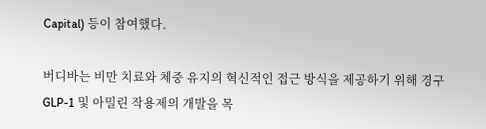Capital) 등이 참여했다.

버디바는 비만 치료와 체중 유지의 혁신적인 접근 방식을 제공하기 위해 경구 GLP-1 및 아밀린 작용제의 개발을 목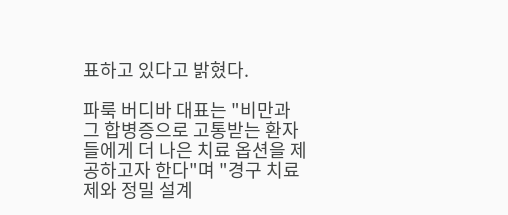표하고 있다고 밝혔다.

파룩 버디바 대표는 "비만과 그 합병증으로 고통받는 환자들에게 더 나은 치료 옵션을 제공하고자 한다"며 "경구 치료제와 정밀 설계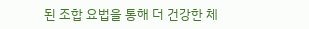된 조합 요법을 통해 더 건강한 체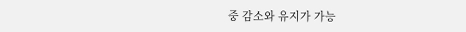중 감소와 유지가 가능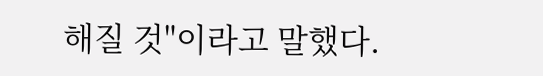해질 것"이라고 말했다.